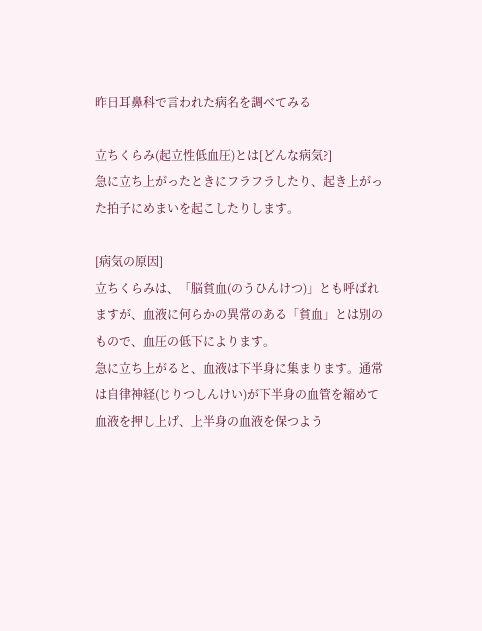昨日耳鼻科で言われた病名を調べてみる

立ちくらみ(起立性低血圧)とは[どんな病気?]
急に立ち上がったときにフラフラしたり、起き上がった拍子にめまいを起こしたりします。

[病気の原因]
立ちくらみは、「脳貧血(のうひんけつ)」とも呼ばれますが、血液に何らかの異常のある「貧血」とは別のもので、血圧の低下によります。
急に立ち上がると、血液は下半身に集まります。通常は自律神経(じりつしんけい)が下半身の血管を縮めて血液を押し上げ、上半身の血液を保つよう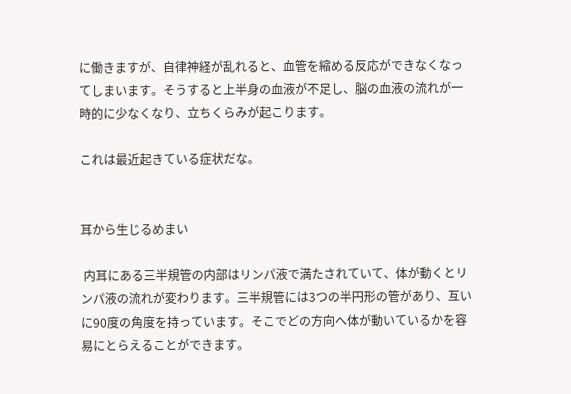に働きますが、自律神経が乱れると、血管を縮める反応ができなくなってしまいます。そうすると上半身の血液が不足し、脳の血液の流れが一時的に少なくなり、立ちくらみが起こります。

これは最近起きている症状だな。


耳から生じるめまい

 内耳にある三半規管の内部はリンパ液で満たされていて、体が動くとリンパ液の流れが変わります。三半規管には3つの半円形の管があり、互いに90度の角度を持っています。そこでどの方向へ体が動いているかを容易にとらえることができます。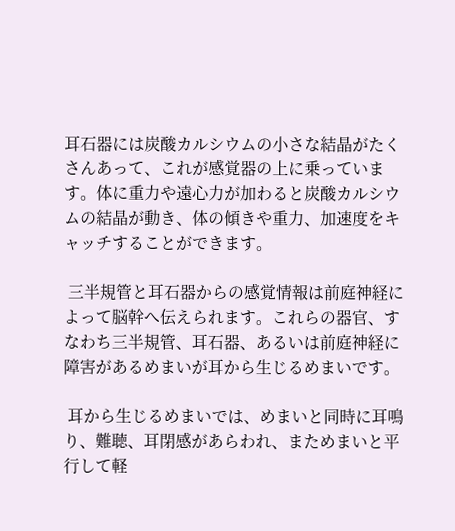耳石器には炭酸カルシウムの小さな結晶がたくさんあって、これが感覚器の上に乗っています。体に重力や遠心力が加わると炭酸カルシウムの結晶が動き、体の傾きや重力、加速度をキャッチすることができます。

 三半規管と耳石器からの感覚情報は前庭神経によって脳幹へ伝えられます。これらの器官、すなわち三半規管、耳石器、あるいは前庭神経に障害があるめまいが耳から生じるめまいです。

 耳から生じるめまいでは、めまいと同時に耳鳴り、難聴、耳閉感があらわれ、まためまいと平行して軽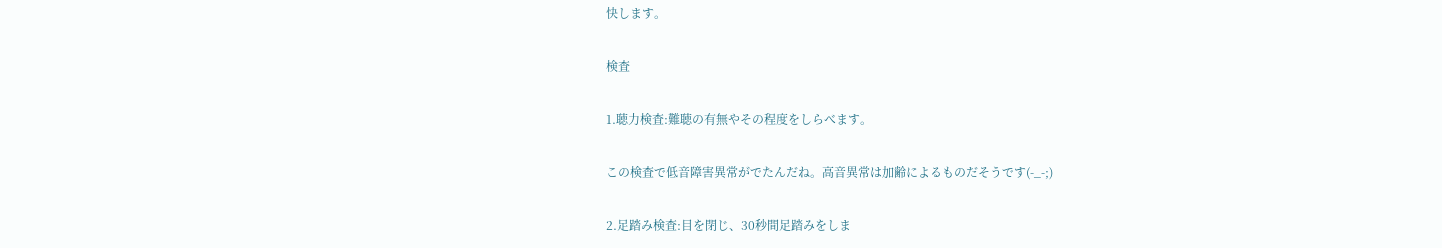快します。

検査

1.聴力検査:難聴の有無やその程度をしらべます。

この検査で低音障害異常がでたんだね。高音異常は加齢によるものだそうです(-_-;)

2.足踏み検査:目を閉じ、30秒間足踏みをしま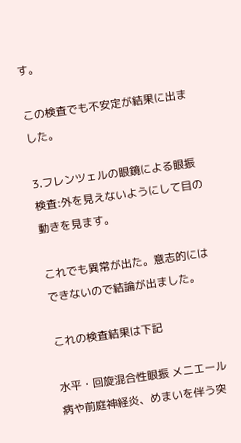す。

この検査でも不安定が結果に出ました。

3.フレンツェルの眼鏡による眼振検査:外を見えないようにして目の動きを見ます。

これでも異常が出た。意志的にはできないので結論が出ました。

これの検査結果は下記

水平・回旋混合性眼振 メニエール病や前庭神経炎、めまいを伴う突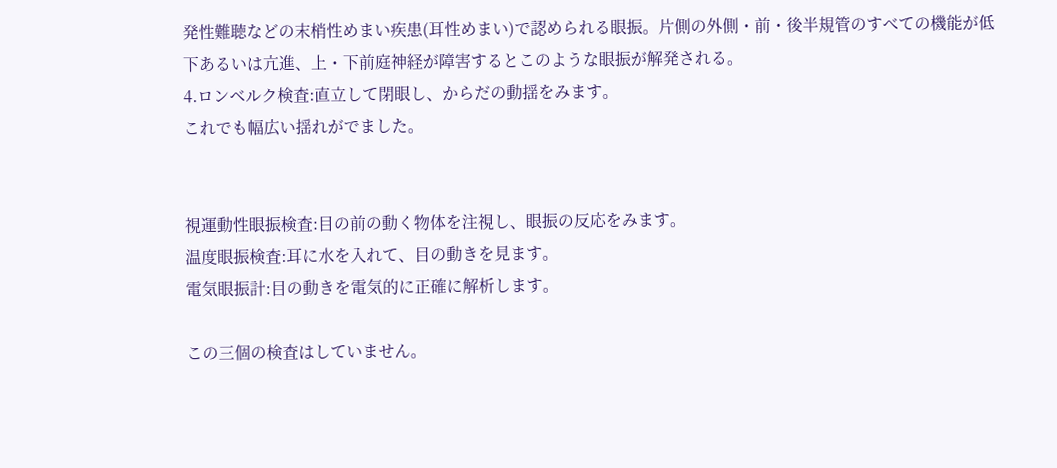発性難聴などの末梢性めまい疾患(耳性めまい)で認められる眼振。片側の外側・前・後半規管のすべての機能が低下あるいは亢進、上・下前庭神経が障害するとこのような眼振が解発される。
4.ロンベルク検査:直立して閉眼し、からだの動揺をみます。
これでも幅広い揺れがでました。


視運動性眼振検査:目の前の動く物体を注視し、眼振の反応をみます。
温度眼振検査:耳に水を入れて、目の動きを見ます。
電気眼振計:目の動きを電気的に正確に解析します。

この三個の検査はしていません。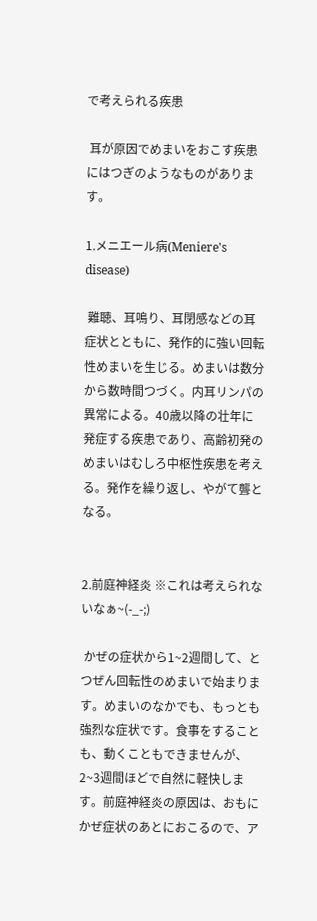で考えられる疾患

 耳が原因でめまいをおこす疾患にはつぎのようなものがあります。

1.メニエール病(Meniere's disease)

 難聴、耳鳴り、耳閉感などの耳症状とともに、発作的に強い回転性めまいを生じる。めまいは数分から数時間つづく。内耳リンパの異常による。40歳以降の壮年に発症する疾患であり、高齢初発のめまいはむしろ中枢性疾患を考える。発作を繰り返し、やがて聾となる。


2.前庭神経炎 ※これは考えられないなぁ~(-_-;)

 かぜの症状から1~2週間して、とつぜん回転性のめまいで始まります。めまいのなかでも、もっとも強烈な症状です。食事をすることも、動くこともできませんが、2~3週間ほどで自然に軽快します。前庭神経炎の原因は、おもにかぜ症状のあとにおこるので、ア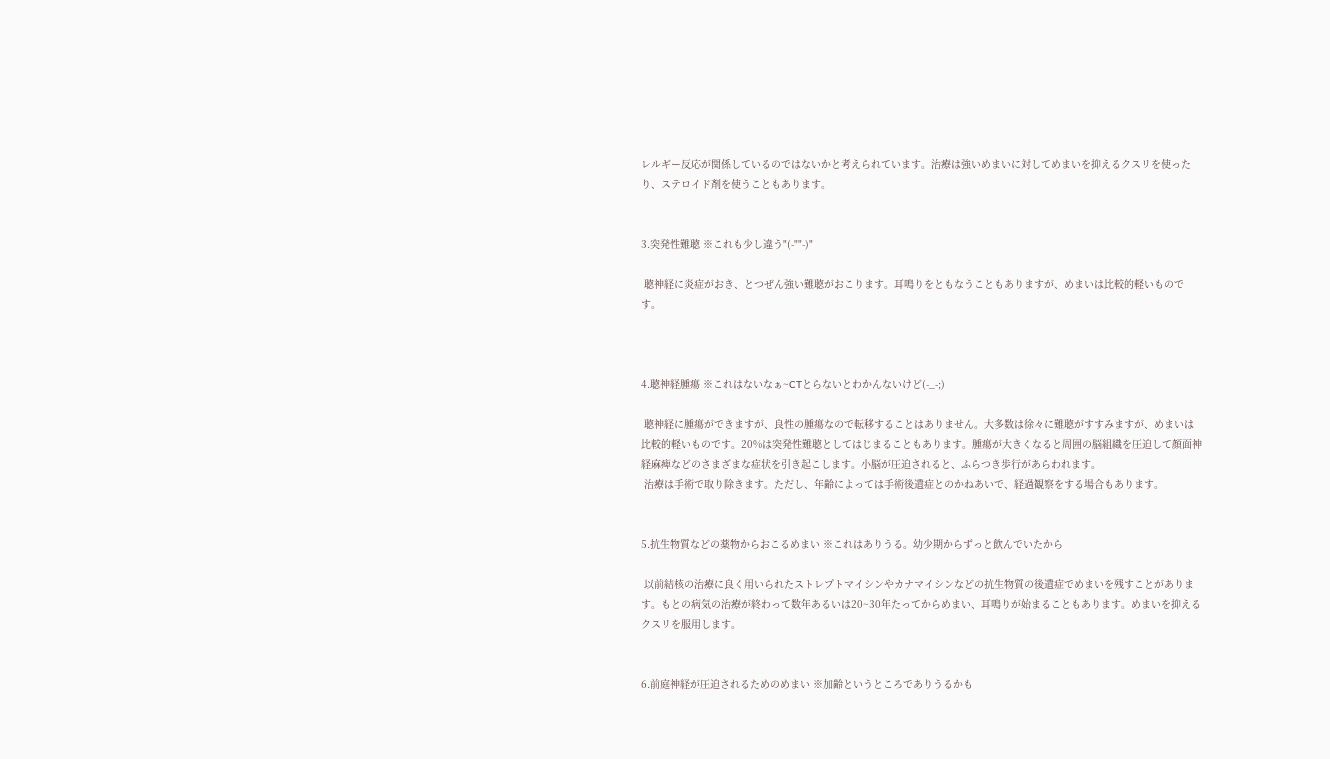レルギー反応が関係しているのではないかと考えられています。治療は強いめまいに対してめまいを抑えるクスリを使ったり、ステロイド剤を使うこともあります。


3.突発性難聴 ※これも少し違う"(-""-)"

 聴神経に炎症がおき、とつぜん強い難聴がおこります。耳鳴りをともなうこともありますが、めまいは比較的軽いものです。



4.聴神経腫瘍 ※これはないなぁ~CTとらないとわかんないけど(-_-;)

 聴神経に腫瘍ができますが、良性の腫瘍なので転移することはありません。大多数は徐々に難聴がすすみますが、めまいは比較的軽いものです。20%は突発性難聴としてはじまることもあります。腫瘍が大きくなると周囲の脳組織を圧迫して顔面神経麻痺などのさまざまな症状を引き起こします。小脳が圧迫されると、ふらつき歩行があらわれます。
 治療は手術で取り除きます。ただし、年齢によっては手術後遺症とのかねあいで、経過観察をする場合もあります。


5.抗生物質などの薬物からおこるめまい ※これはありうる。幼少期からずっと飲んでいたから

 以前結核の治療に良く用いられたストレプトマイシンやカナマイシンなどの抗生物質の後遺症でめまいを残すことがあります。もとの病気の治療が終わって数年あるいは20~30年たってからめまい、耳鳴りが始まることもあります。めまいを抑えるクスリを服用します。


6.前庭神経が圧迫されるためのめまい ※加齢というところでありうるかも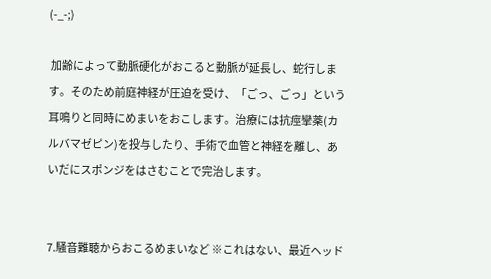(-_-;)

 加齢によって動脈硬化がおこると動脈が延長し、蛇行します。そのため前庭神経が圧迫を受け、「ごっ、ごっ」という耳鳴りと同時にめまいをおこします。治療には抗痙攣薬(カルバマゼピン)を投与したり、手術で血管と神経を離し、あいだにスポンジをはさむことで完治します。


7.騒音難聴からおこるめまいなど ※これはない、最近ヘッド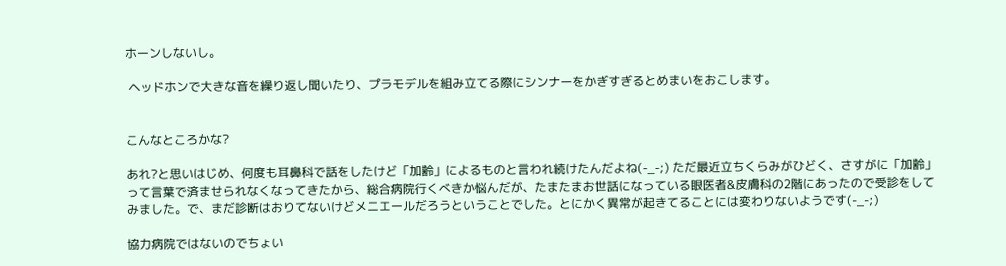ホーンしないし。

 ヘッドホンで大きな音を繰り返し聞いたり、プラモデルを組み立てる際にシンナーをかぎすぎるとめまいをおこします。


こんなところかな?

あれ?と思いはじめ、何度も耳鼻科で話をしたけど「加齢」によるものと言われ続けたんだよね(-_-;) ただ最近立ちくらみがひどく、さすがに「加齢」って言葉で済ませられなくなってきたから、総合病院行くべきか悩んだが、たまたまお世話になっている眼医者&皮膚科の2階にあったので受診をしてみました。で、まだ診断はおりてないけどメニエールだろうということでした。とにかく異常が起きてることには変わりないようです(-_-;)

協力病院ではないのでちょい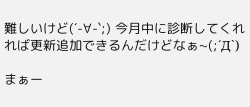難しいけど(´-∀-`;) 今月中に診断してくれれば更新追加できるんだけどなぁ~(;´Д`)

まぁー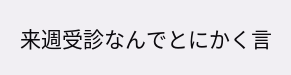来週受診なんでとにかく言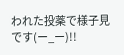われた投薬で様子見です(ー_ー)!!